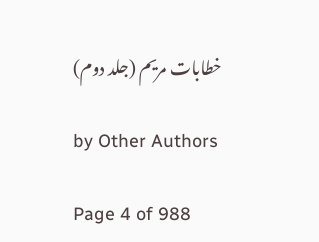خطابات مریم (جلد دوم)

by Other Authors

Page 4 of 988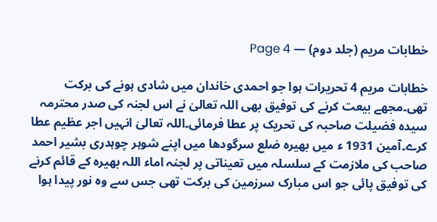خطابات مریم (جلد دوم) — Page 4

خطابات مریم 4 تحریرات ہوا جو احمدی خاندان میں شادی ہونے کی برکت تھی۔مجھے بیعت کرنے کی توفیق بھی اللہ تعالیٰ نے اس لجنہ کی صدر محترمہ سیدہ فضیلت صاحبہ کی تحریک پر عطا فرمائی۔اللہ تعالیٰ انہیں اجر عظیم عطا کرے۔آمین 1931 ء میں بھیرہ ضلع سرگودھا میں اپنے شوہر چوہدری بشیر احمد صاحب کی ملازمت کے سلسلہ میں تعیناتی پر لجنہ اماء اللہ بھیرہ کے قائم کرنے کی توفیق پائی جو اس مبارک سرزمین کی برکت تھی جس سے وہ نور پیدا ہوا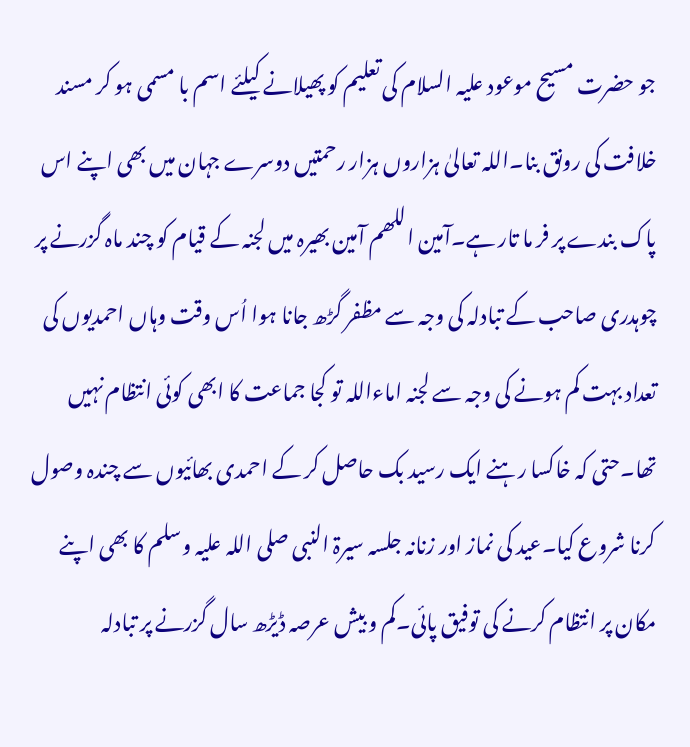جو حضرت مسیح موعود علیہ السلام کی تعلیم کو پھیلانے کیلئے اسم با مسمی ہو کر مسند خلافت کی رونق بنا۔اللہ تعالیٰ ہزاروں ہزار رحمتیں دوسرے جہان میں بھی اپنے اس پاک بندے پر فر ما تار ہے۔آمین اللھم آمین بھیرہ میں لجنہ کے قیام کو چند ماہ گزرنے پر چوہدری صاحب کے تبادلہ کی وجہ سے مظفر گڑھ جانا ہوا اُس وقت وہاں احمدیوں کی تعداد بہت کم ہونے کی وجہ سے لجنہ اماءاللہ تو کجا جماعت کا ابھی کوئی انتظام نہیں تھا۔حتی کہ خاکسا رہنے ایک رسید بک حاصل کر کے احمدی بھائیوں سے چندہ وصول کرنا شروع کیا۔عید کی نماز اور زنانہ جلسہ سیرۃ النبی صلی اللہ علیہ وسلم کا بھی اپنے مکان پر انتظام کرنے کی توفیق پائی۔کم و بیش عرصہ ڈیڑھ سال گزرنے پر تبادلہ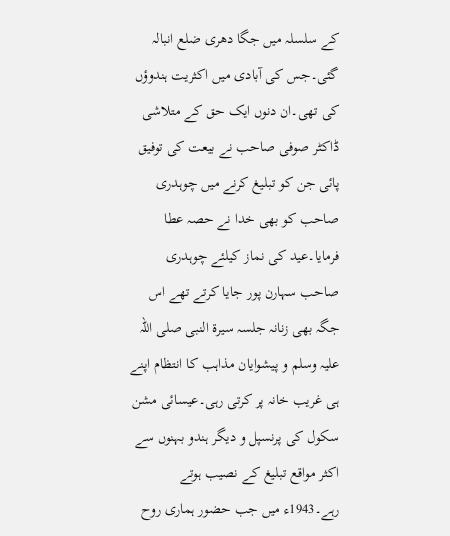کے سلسلہ میں جگا دھری ضلع انبالہ گئی۔جس کی آبادی میں اکثریت ہندوؤں کی تھی۔ان دنوں ایک حق کے متلاشی ڈاکٹر صوفی صاحب نے بیعت کی توفیق پائی جن کو تبلیغ کرنے میں چوہدری صاحب کو بھی خدا نے حصہ عطا فرمایا۔عید کی نماز کیلئے چوہدری صاحب سہارن پور جایا کرتے تھے اس جگہ بھی زنانہ جلسہ سیرۃ النبی صلی اللہ علیہ وسلم و پیشوایان مذاہب کا انتظام اپنے ہی غریب خانہ پر کرتی رہی۔عیسائی مشن سکول کی پرنسپل و دیگر ہندو بہنوں سے اکثر مواقع تبلیغ کے نصیب ہوتے رہے۔1943ء میں جب حضور ہماری روح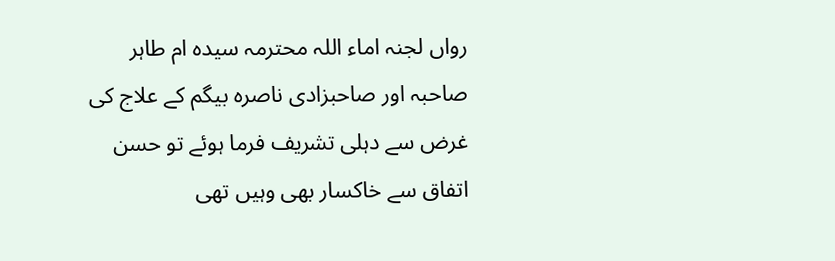رواں لجنہ اماء اللہ محترمہ سیدہ ام طاہر صاحبہ اور صاحبزادی ناصرہ بیگم کے علاج کی غرض سے دہلی تشریف فرما ہوئے تو حسن اتفاق سے خاکسار بھی وہیں تھی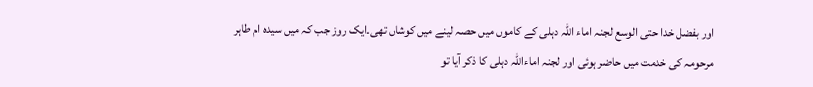اور بفضل خدا حتی الوسع لجنہ اماء اللہ دہلی کے کاموں میں حصہ لینے میں کوشاں تھی۔ایک روز جب کہ میں سیدہ ام طاہر مرحومہ کی خدمت میں حاضر ہوئی اور لجنہ اماءاللہ دہلی کا ذکر آیا تو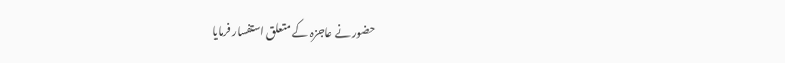حضور نے عاجزہ کے متعلق استفسار فرمایا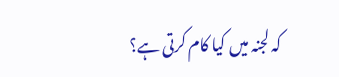کہ لجنہ میں کیا کام کرتی ہے؟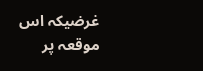غرضیکہ اس موقعہ پر